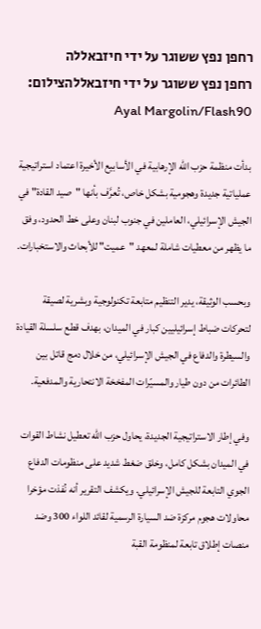רחפן נפץ ששוגר על ידי חיזבאללה
רחפן נפץ ששוגר על ידי חיזבאללהצילום: Ayal Margolin/Flash90

بدأت منظمة حزب الله الإرهابية في الأسابيع الأخيرة اعتماد استراتيجية عملياتية جديدة وهجومية بشكل خاص، تُعرَّف بأنها "صيد القادة" في الجيش الإسرائيلي، العاملين في جنوب لبنان وعلى خط الحدود، وفق ما يظهر من معطيات شاملة لمعهد "عميت" للأبحاث والاستخبارات.

وبحسب الوثيقة، يدير التنظيم متابعة تكنولوجية وبشرية لصيقة لتحركات ضباط إسرائيليين كبار في الميدان، بهدف قطع سلسلة القيادة والسيطرة والدفاع في الجيش الإسرائيلي، من خلال دمج قاتل بين الطائرات من دون طيار والمسيّرات المفخخة الانتحارية والمدفعية.

وفي إطار الاستراتيجية الجديدة، يحاول حزب الله تعطيل نشاط القوات في الميدان بشكل كامل، وخلق ضغط شديد على منظومات الدفاع الجوي التابعة للجيش الإسرائيلي. ويكشف التقرير أنه نُفذت مؤخرا محاولات هجوم مركزة ضد السيارة الرسمية لقائد اللواء 300 وضد منصات إطلاق تابعة لمنظومة القبة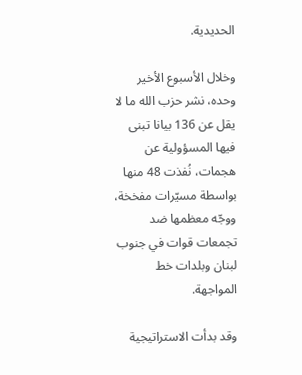الحديدية.

وخلال الأسبوع الأخير وحده، نشر حزب الله ما لا يقل عن 136 بيانا تبنى فيها المسؤولية عن هجمات، نُفذت 48 منها بواسطة مسيّرات مفخخة، ووجّه معظمها ضد تجمعات قوات في جنوب لبنان وبلدات خط المواجهة.

وقد بدأت الاستراتيجية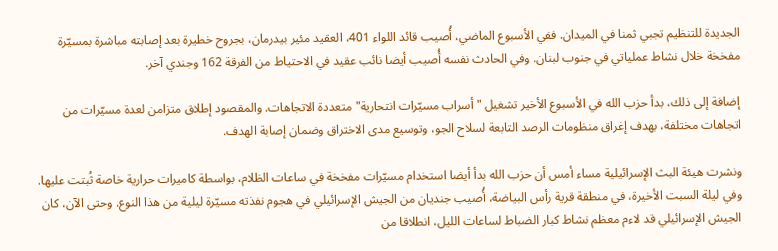الجديدة للتنظيم تجبي ثمنا في الميدان. ففي الأسبوع الماضي، أُصيب قائد اللواء 401، العقيد مئير بيدرمان، بجروح خطيرة بعد إصابته مباشرة بمسيّرة مفخخة خلال نشاط عملياتي في جنوب لبنان. وفي الحادث نفسه أُصيب أيضا نائب عقيد في الاحتياط من الفرقة 162 وجندي آخر.

إضافة إلى ذلك، بدأ حزب الله في الأسبوع الأخير تشغيل "أسراب مسيّرات انتحارية" متعددة الاتجاهات. والمقصود إطلاق متزامن لعدة مسيّرات من اتجاهات مختلفة، بهدف إغراق منظومات الرصد التابعة لسلاح الجو، وتوسيع مدى الاختراق وضمان إصابة الهدف.

ونشرت هيئة البث الإسرائيلية مساء أمس أن حزب الله بدأ أيضا استخدام مسيّرات مفخخة في ساعات الظلام، بواسطة كاميرات حرارية خاصة ثُبتت عليها. وفي ليلة السبت الأخيرة، في منطقة قرية رأس البياضة، أُصيب جنديان من الجيش الإسرائيلي في هجوم نفذته مسيّرة ليلية من هذا النوع. وحتى الآن، كان الجيش الإسرائيلي قد لاءم معظم نشاط كبار الضباط لساعات الليل، انطلاقا من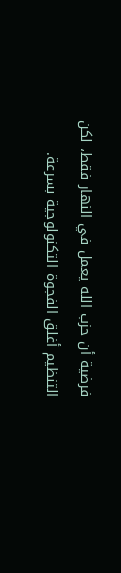فرضية أن حزب الله يعمل في النهار فقط، لكن التنظيم أغلق الفجوة التكنولوجية بسرعة.